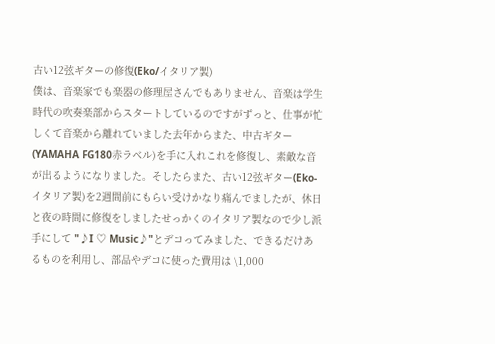古い12弦ギターの修復(Eko/イタリア製)
僕は、音楽家でも楽器の修理屋さんでもありません、音楽は学生時代の吹奏楽部からスタートしているのですがずっと、仕事が忙しくて音楽から離れていました去年からまた、中古ギター(YAMAHA FG180赤ラベル)を手に入れこれを修復し、素敵な音が出るようになりました。そしたらまた、古い12弦ギター(Eko-イタリア製)を2週間前にもらい受けかなり痛んでましたが、休日と夜の時間に修復をしましたせっかくのイタリア製なので少し派手にして "♪I ♡ Music♪"とデコってみました、できるだけあるものを利用し、部品やデコに使った費用は \1,000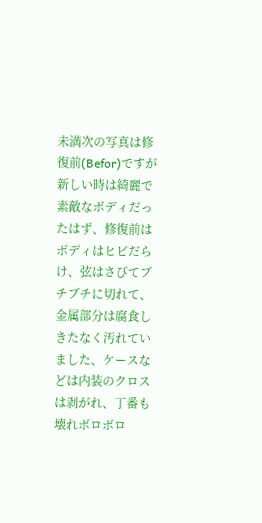未満次の写真は修復前(Befor)ですが新しい時は綺麗で素敵なボディだったはず、修復前はボディはヒビだらけ、弦はさびてブチブチに切れて、金属部分は腐食しきたなく汚れていました、ケースなどは内装のクロスは剥がれ、丁番も壊れボロボロ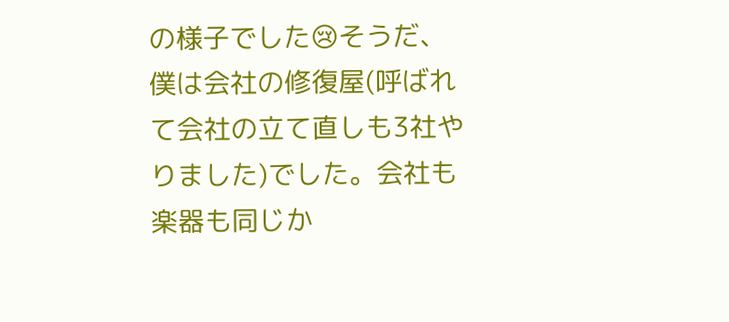の様子でした😢そうだ、僕は会社の修復屋(呼ばれて会社の立て直しも3社やりました)でした。会社も楽器も同じか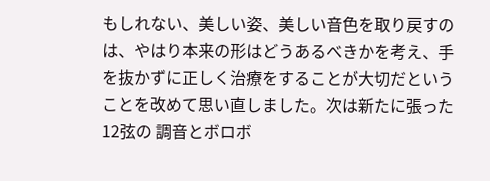もしれない、美しい姿、美しい音色を取り戻すのは、やはり本来の形はどうあるべきかを考え、手を抜かずに正しく治療をすることが大切だということを改めて思い直しました。次は新たに張った12弦の 調音とボロボ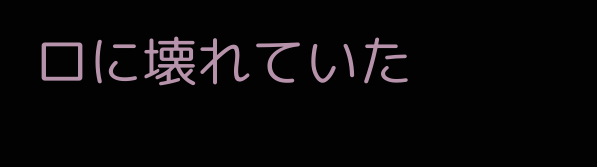ロに壊れていた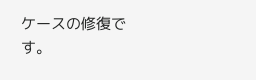ケースの修復です。